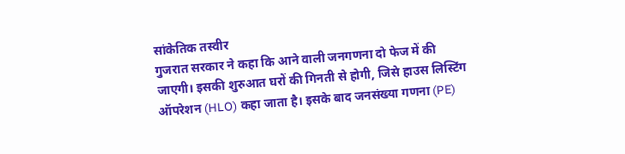सांकेतिक तस्वीर
गुजरात सरकार ने कहा कि आने वाली जनगणना दो फेज में की जाएगी। इसकी शुरुआत घरों की गिनती से होगी, जिसे हाउस लिस्टिंग ऑपरेशन (HLO) कहा जाता है। इसके बाद जनसंख्या गणना (PE)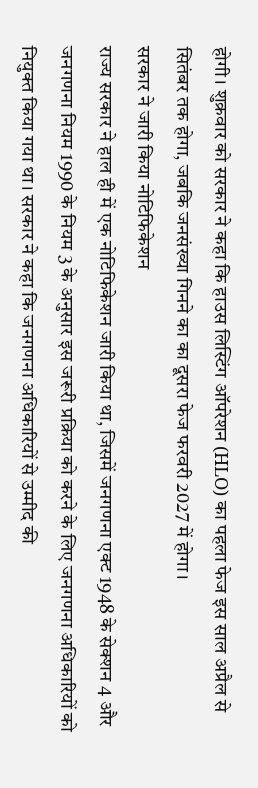होगी। शुक्रवार को सरकार ने कहा कि हाउस लिस्टिंग ऑपरेशन (HLO) का पहला फेज इस साल अप्रैल से सितंबर तक होगा, जबकि जनसंख्या गिनने का का दूसरा फेज फरवरी 2027 में होगा।
सरकार ने जारी किया नोटिफिकेशन
राज्य सरकार ने हाल ही में एक नोटिफिकेशन जारी किया था, जिसमें जनगणना एक्ट 1948 के सेक्शन 4 और जनगणना नियम 1990 के नियम 3 के अनुसार इस जरूरी प्रक्रिया को करने के लिए जनगणना अधिकारियों को नियुक्त किया गया था। सरकार ने कहा कि जनगणना अधिकारियों से उम्मीद की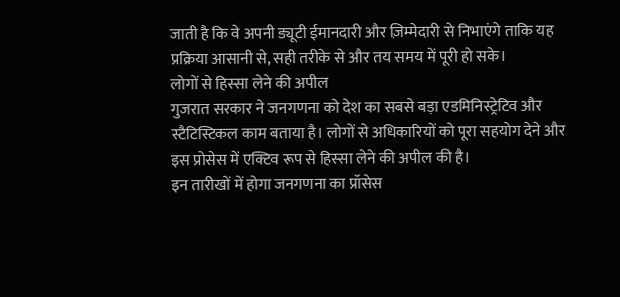जाती है कि वे अपनी ड्यूटी ईमानदारी और ज़िम्मेदारी से निभाएंगे ताकि यह प्रक्रिया आसानी से, सही तरीके से और तय समय में पूरी हो सके।
लोगों से हिस्सा लेने की अपील
गुजरात सरकार ने जनगणना को देश का सबसे बड़ा एडमिनिस्ट्रेटिव और स्टैटिस्टिकल काम बताया है। लोगों से अधिकारियों को पूरा सहयोग देने और इस प्रोसेस में एक्टिव रूप से हिस्सा लेने की अपील की है।
इन तारीखों में होगा जनगणना का प्रॉसेस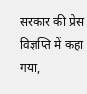सरकार की प्रेस विज्ञप्ति में कहा गया,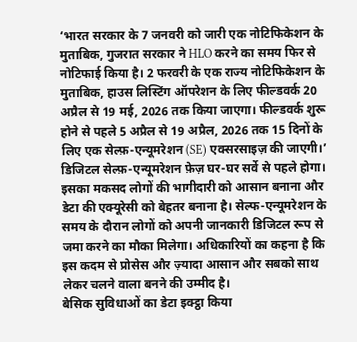‘भारत सरकार के 7 जनवरी को जारी एक नोटिफिकेशन के मुताबिक, गुजरात सरकार ने HLO करने का समय फिर से नोटिफाई किया है। 2 फरवरी के एक राज्य नोटिफिकेशन के मुताबिक, हाउस लिस्टिंग ऑपरेशन के लिए फील्डवर्क 20 अप्रैल से 19 मई, 2026 तक किया जाएगा। फील्डवर्क शुरू होने से पहले 5 अप्रैल से 19 अप्रैल, 2026 तक 15 दिनों के लिए एक सेल्फ़-एन्यूमरेशन (SE) एक्सरसाइज़ की जाएगी।’
डिजिटल सेल्फ़-एन्यूमरेशन फ़ेज़ घर-घर सर्वे से पहले होगा। इसका मकसद लोगों की भागीदारी को आसान बनाना और डेटा की एक्यूरेसी को बेहतर बनाना है। सेल्फ-एन्यूमरेशन के समय के दौरान लोगों को अपनी जानकारी डिजिटल रूप से जमा करने का मौका मिलेगा। अधिकारियों का कहना है कि इस कदम से प्रोसेस और ज़्यादा आसान और सबको साथ लेकर चलने वाला बनने की उम्मीद है।
बेसिक सुविधाओं का डेटा इक्ट्ठा किया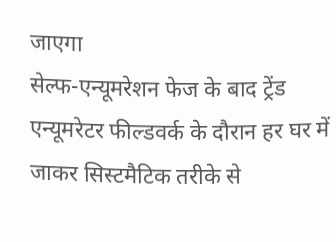जाएगा
सेल्फ-एन्यूमरेशन फेज के बाद ट्रेंड एन्यूमरेटर फील्डवर्क के दौरान हर घर में जाकर सिस्टमैटिक तरीके से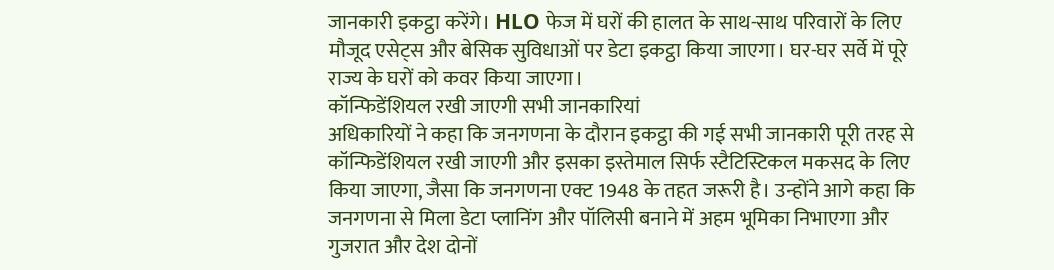जानकारी इकट्ठा करेंगे। HLO फेज में घरों की हालत के साथ-साथ परिवारों के लिए मौजूद एसेट्स और बेसिक सुविधाओं पर डेटा इकट्ठा किया जाएगा। घर-घर सर्वे में पूरे राज्य के घरों को कवर किया जाएगा।
कॉन्फिडेंशियल रखी जाएगी सभी जानकारियां
अधिकारियों ने कहा कि जनगणना के दौरान इकट्ठा की गई सभी जानकारी पूरी तरह से कॉन्फिडेंशियल रखी जाएगी और इसका इस्तेमाल सिर्फ स्टैटिस्टिकल मकसद के लिए किया जाएगा, जैसा कि जनगणना एक्ट 1948 के तहत जरूरी है। उन्होंने आगे कहा कि जनगणना से मिला डेटा प्लानिंग और पॉलिसी बनाने में अहम भूमिका निभाएगा और गुजरात और देश दोनों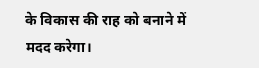के विकास की राह को बनाने में मदद करेगा।